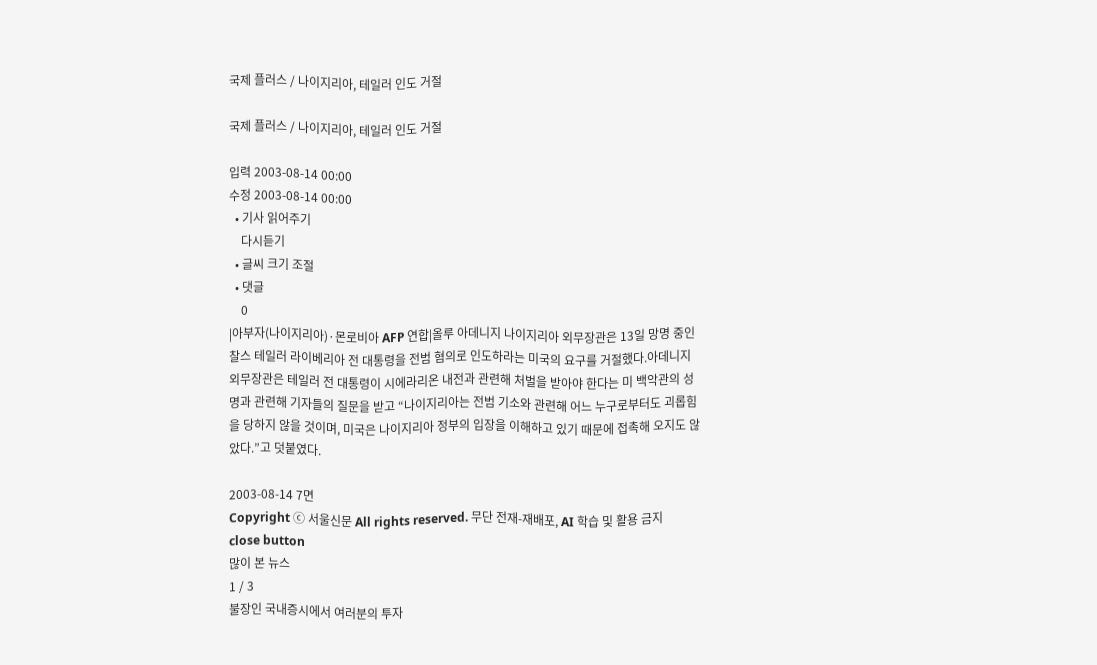국제 플러스 / 나이지리아, 테일러 인도 거절

국제 플러스 / 나이지리아, 테일러 인도 거절

입력 2003-08-14 00:00
수정 2003-08-14 00:00
  • 기사 읽어주기
    다시듣기
  • 글씨 크기 조절
  • 댓글
    0
|아부자(나이지리아)·몬로비아 AFP 연합|올루 아데니지 나이지리아 외무장관은 13일 망명 중인 찰스 테일러 라이베리아 전 대통령을 전범 혐의로 인도하라는 미국의 요구를 거절했다.아데니지 외무장관은 테일러 전 대통령이 시에라리온 내전과 관련해 처벌을 받아야 한다는 미 백악관의 성명과 관련해 기자들의 질문을 받고 “나이지리아는 전범 기소와 관련해 어느 누구로부터도 괴롭힘을 당하지 않을 것이며, 미국은 나이지리아 정부의 입장을 이해하고 있기 때문에 접촉해 오지도 않았다.”고 덧붙였다.

2003-08-14 7면
Copyright ⓒ 서울신문 All rights reserved. 무단 전재-재배포, AI 학습 및 활용 금지
close button
많이 본 뉴스
1 / 3
불장인 국내증시에서 여러분의 투자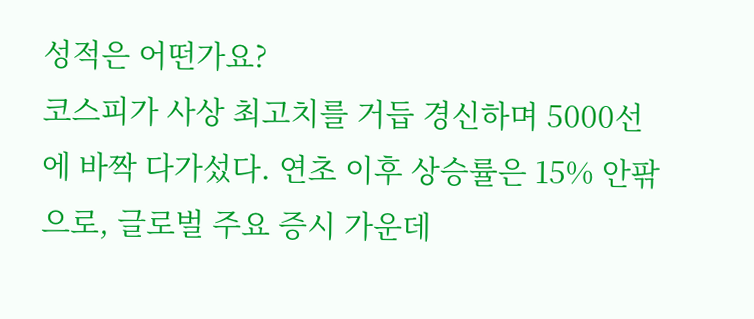성적은 어떤가요?
코스피가 사상 최고치를 거듭 경신하며 5000선에 바짝 다가섰다. 연초 이후 상승률은 15% 안팎으로, 글로벌 주요 증시 가운데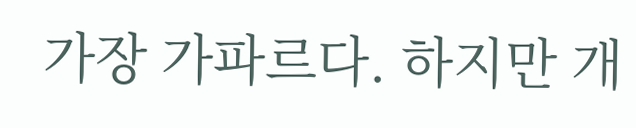가장 가파르다. 하지만 개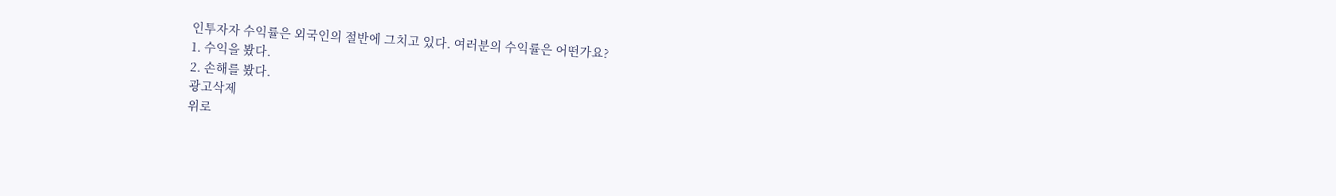인투자자 수익률은 외국인의 절반에 그치고 있다. 여러분의 수익률은 어떤가요?
1. 수익을 봤다.
2. 손해를 봤다.
광고삭제
위로